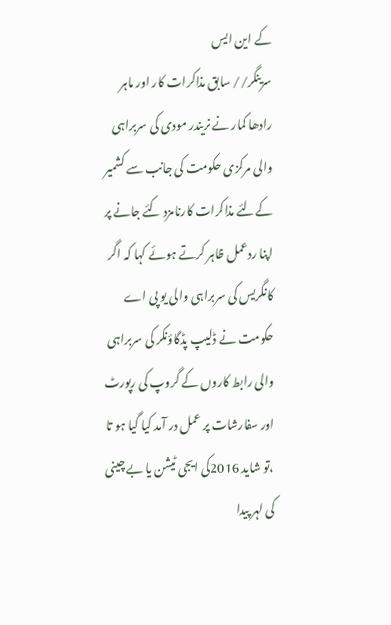کے این ایس
سرینگر// سابق مذاکرات کار اور ماہر رادھا کمار نے نریندر مودی کی سربراہی والی مرکزی حکومت کی جانب سے کشمیر کےلئے مذاکرات کارنامزد کئے جانے پر اپنا ردعمل ظاہر کرتے ہوئے کہا کہ اگر کانگریس کی سربراہی والی یو پی اے حکومت نے ڈلیپ پڈگاؤنکر کی سربراہی والی رابط کاروں کے گروپ کی رپورٹ اور سفارشات پر عمل در آمد کیا گیا ہو تا ،تو شاید 2016کی ایجی ٹیشن یا بے چینی کی لہر پیدا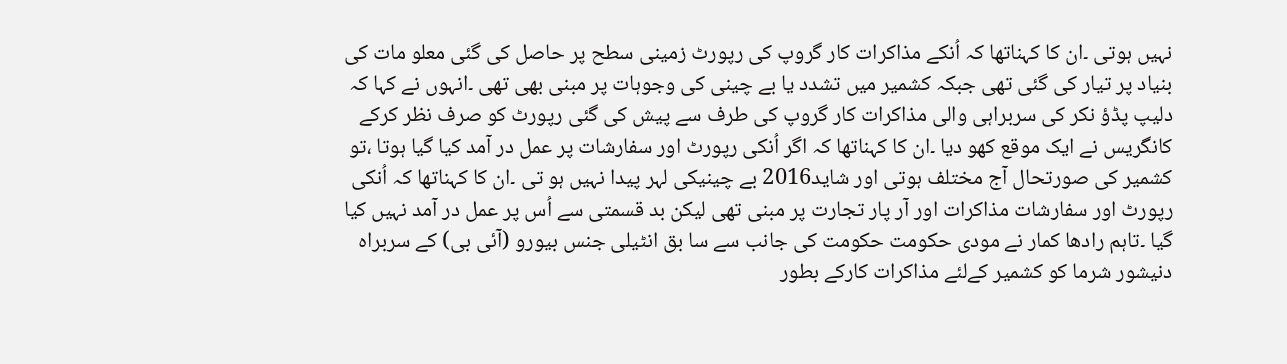نہیں ہوتی ۔ان کا کہناتھا کہ اُنکے مذاکرات کار گروپ کی رپورٹ زمینی سطح پر حاصل کی گئی معلو مات کی بنیاد پر تیار کی گئی تھی جبکہ کشمیر میں تشدد یا بے چینی کی وجوہات پر مبنی بھی تھی ۔انہوں نے کہا کہ دلیپ پڈؤ نکر کی سربراہی والی مذاکرات کار گروپ کی طرف سے پیش کی گئی رپورٹ کو صرف نظر کرکے کانگریس نے ایک موقع کھو دیا ۔ان کا کہناتھا کہ اگر اُنکی رپورٹ اور سفارشات پر عمل در آمد کیا گیا ہوتا ،تو کشمیر کی صورتحال آج مختلف ہوتی اور شاید2016 بے چینیکی لہر پیدا نہیں ہو تی ۔ان کا کہناتھا کہ اُنکی رپورٹ اور سفارشات مذاکرات اور آر پار تجارت پر مبنی تھی لیکن بد قسمتی سے اُس پر عمل در آمد نہیں کیا گیا ۔تاہم رادھا کمار نے مودی حکومت حکومت کی جانب سے سا بق انٹیلی جنس بیورو (آئی بی) کے سربراہ دنیشور شرما کو کشمیر کےلئے مذاکرات کارکے بطور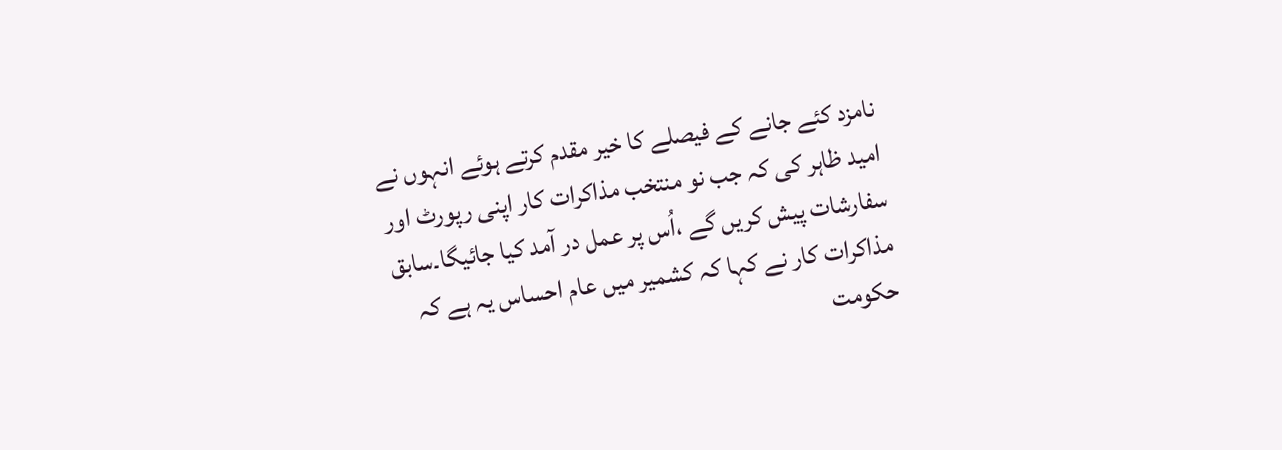نامزد کئے جانے کے فیصلے کا خیر مقدم کرتے ہوئے انہوں نے امید ظاہر کی کہ جب نو منتخب مذاکرات کار اپنی رپورٹ اور سفارشات پیش کریں گے ،اُس پر عمل در آمد کیا جائیگا۔سابق مذاکرات کار نے کہا کہ کشمیر میں عام احساس یہ ہے کہ حکومت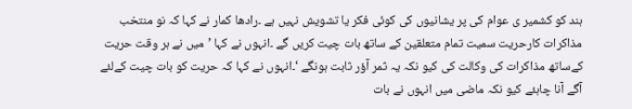ہند کو کشمیر ی عوام کی پر یشانیوں کی کوئی فکر یا تشویش نہیں ہے ۔رادھا کمار نے کہا کہ نو منتخب مذاکرات کارحریت سمیت تمام متعلقین کے ساتھ بات چیت کریں گے ۔انہوں نے کہا ’میں نے ہر وقت حریت کےساتھ مذاکرات کی وکالت کی کیو نکہ یہ ثمر آؤر ثابت ہونگے ‘۔انہوں نے کہا کہ حریت کو بات چیت کےلئے آگے آنا چاہئے کیو نکہ ماضی میں انہوں نے بات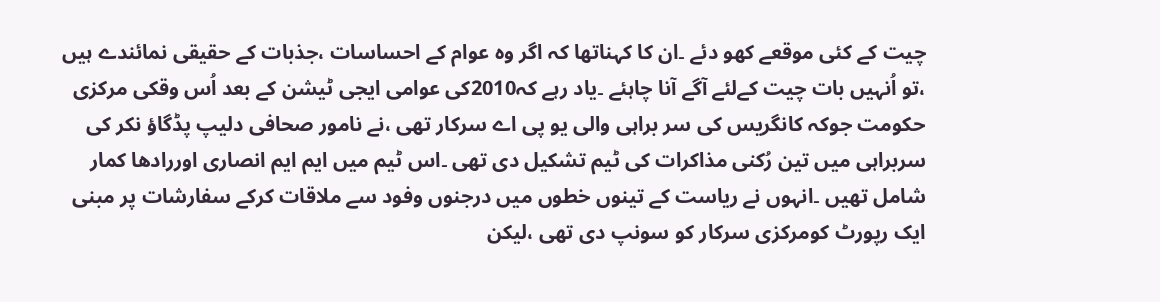چیت کے کئی موقعے کھو دئے ۔ان کا کہناتھا کہ اگر وہ عوام کے احساسات ،جذبات کے حقیقی نمائندے ہیں ،تو اُنہیں بات چیت کےلئے آگے آنا چاہئے ۔یاد رہے کہ2010کی عوامی ایجی ٹیشن کے بعد اُس وقکی مرکزی حکومت جوکہ کانگریس کی سر براہی والی یو پی اے سرکار تھی ،نے نامور صحافی دلیپ پڈگاؤ نکر کی سربراہی میں تین رُکنی مذاکرات کی ٹیم تشکیل دی تھی ۔اس ٹیم میں ایم ایم انصاری اوررادھا کمار شامل تھیں ۔انہوں نے ریاست کے تینوں خطوں میں درجنوں وفود سے ملاقات کرکے سفارشات پر مبنی ایک رپورٹ کومرکزی سرکار کو سونپ دی تھی ،لیکن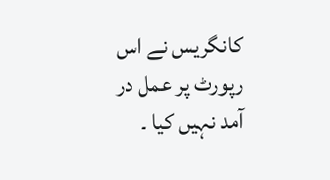کانگریس نے اس رپورٹ پر عمل در آمد نہیں کیا ۔